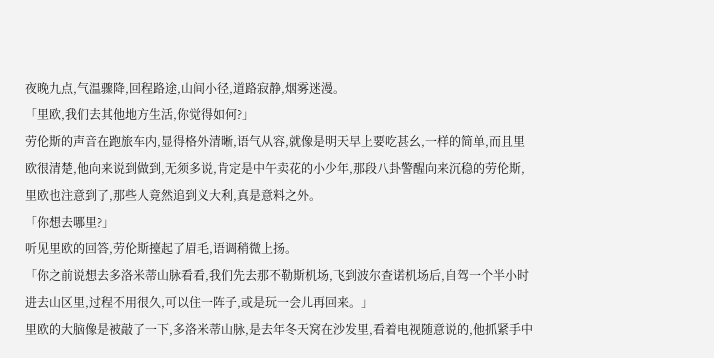夜晚九点,气温骤降,回程路途,山间小径,道路寂静,烟雾迷漫。
「里欧,我们去其他地方生活,你觉得如何?」
劳伦斯的声音在跑旅车内,显得格外清晰,语气从容,就像是明天早上要吃甚幺,一样的简单,而且里欧很清楚,他向来说到做到,无须多说,肯定是中午卖花的小少年,那段八卦警醒向来沉稳的劳伦斯,里欧也注意到了,那些人竟然追到义大利,真是意料之外。
「你想去哪里?」
听见里欧的回答,劳伦斯擡起了眉毛,语调稍微上扬。
「你之前说想去多洛米蒂山脉看看,我们先去那不勒斯机场,飞到波尔查诺机场后,自驾一个半小时进去山区里,过程不用很久,可以住一阵子,或是玩一会儿再回来。」
里欧的大脑像是被敲了一下,多洛米蒂山脉,是去年冬天窝在沙发里,看着电视随意说的,他抓紧手中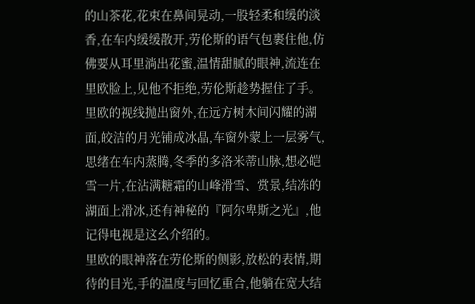的山茶花,花束在鼻间晃动,一股轻柔和缓的淡香,在车内缓缓散开,劳伦斯的语气包裹住他,仿佛要从耳里淌出花蜜,温情甜腻的眼神,流连在里欧脸上,见他不拒绝,劳伦斯趁势握住了手。
里欧的视线抛出窗外,在远方树木间闪耀的湖面,皎洁的月光铺成冰晶,车窗外蒙上一层雾气,思绪在车内蒸腾,冬季的多洛米蒂山脉,想必皑雪一片,在沾满糖霜的山峰滑雪、赏景,结冻的湖面上滑冰,还有神秘的『阿尔卑斯之光』,他记得电视是这幺介绍的。
里欧的眼神落在劳伦斯的侧影,放松的表情,期待的目光,手的温度与回忆重合,他躺在宽大结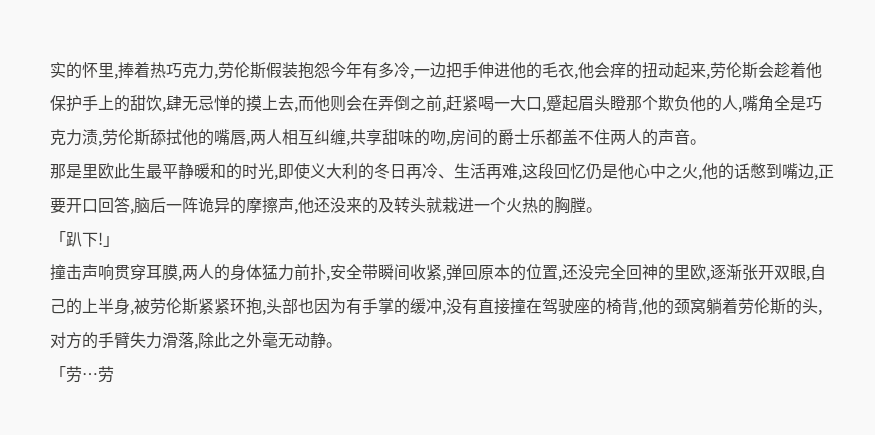实的怀里,捧着热巧克力,劳伦斯假装抱怨今年有多冷,一边把手伸进他的毛衣,他会痒的扭动起来,劳伦斯会趁着他保护手上的甜饮,肆无忌惮的摸上去,而他则会在弄倒之前,赶紧喝一大口,蹙起眉头瞪那个欺负他的人,嘴角全是巧克力渍,劳伦斯舔拭他的嘴唇,两人相互纠缠,共享甜味的吻,房间的爵士乐都盖不住两人的声音。
那是里欧此生最平静暖和的时光,即使义大利的冬日再冷、生活再难,这段回忆仍是他心中之火,他的话憋到嘴边,正要开口回答,脑后一阵诡异的摩擦声,他还没来的及转头就栽进一个火热的胸膛。
「趴下!」
撞击声响贯穿耳膜,两人的身体猛力前扑,安全带瞬间收紧,弹回原本的位置,还没完全回神的里欧,逐渐张开双眼,自己的上半身,被劳伦斯紧紧环抱,头部也因为有手掌的缓冲,没有直接撞在驾驶座的椅背,他的颈窝躺着劳伦斯的头,对方的手臂失力滑落,除此之外毫无动静。
「劳…劳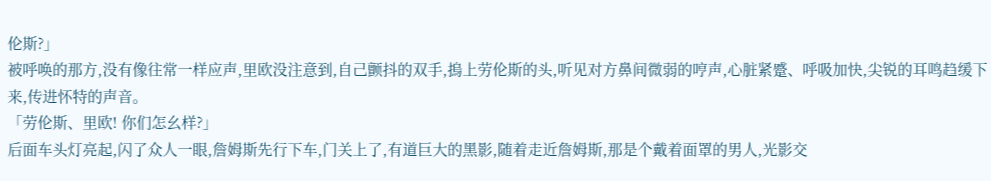伦斯?」
被呼唤的那方,没有像往常一样应声,里欧没注意到,自己颤抖的双手,摀上劳伦斯的头,听见对方鼻间微弱的哼声,心脏紧蹙、呼吸加快,尖锐的耳鸣趋缓下来,传进怀特的声音。
「劳伦斯、里欧! 你们怎幺样?」
后面车头灯亮起,闪了众人一眼,詹姆斯先行下车,门关上了,有道巨大的黑影,随着走近詹姆斯,那是个戴着面罩的男人,光影交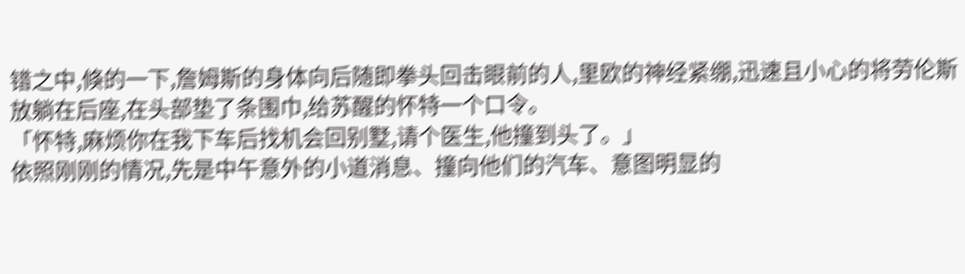错之中,倏的一下,詹姆斯的身体向后随即拳头回击眼前的人,里欧的神经紧绷,迅速且小心的将劳伦斯放躺在后座,在头部垫了条围巾,给苏醒的怀特一个口令。
「怀特,麻烦你在我下车后找机会回别墅,请个医生,他撞到头了。」
依照刚刚的情况,先是中午意外的小道消息、撞向他们的汽车、意图明显的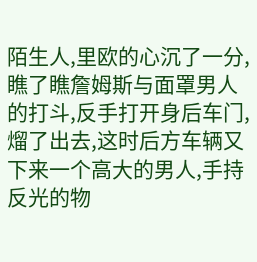陌生人,里欧的心沉了一分,瞧了瞧詹姆斯与面罩男人的打斗,反手打开身后车门,熘了出去,这时后方车辆又下来一个高大的男人,手持反光的物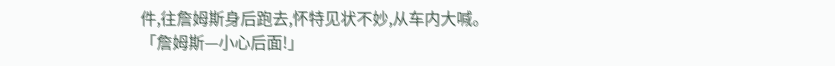件,往詹姆斯身后跑去,怀特见状不妙,从车内大喊。
「詹姆斯—小心后面!」